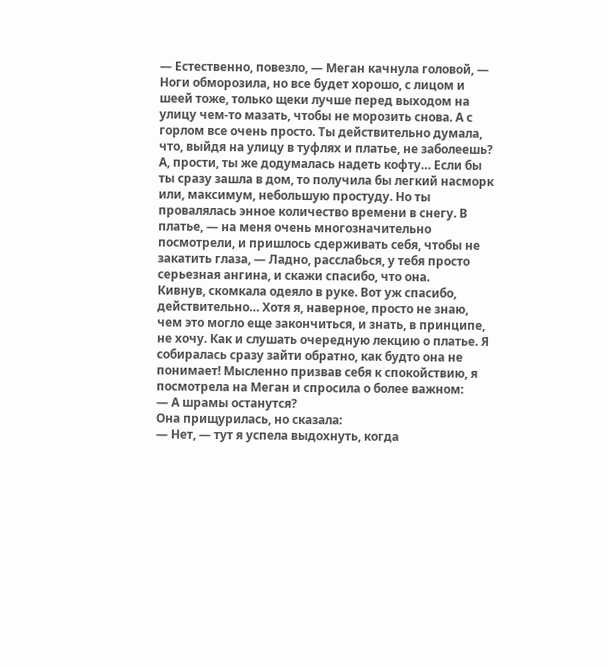— Естественно, повезло, — Меган качнула головой, — Ноги обморозила, но все будет хорошо, с лицом и шеей тоже, только щеки лучше перед выходом на улицу чем-то мазать, чтобы не морозить снова. А с горлом все очень просто. Ты действительно думала, что, выйдя на улицу в туфлях и платье, не заболеешь? А, прости, ты же додумалась надеть кофту… Если бы ты сразу зашла в дом, то получила бы легкий насморк или, максимум, небольшую простуду. Но ты провалялась энное количество времени в снегу. В платье, — на меня очень многозначительно посмотрели, и пришлось сдерживать себя, чтобы не закатить глаза, — Ладно, расслабься, у тебя просто серьезная ангина, и скажи спасибо, что она.
Кивнув, скомкала одеяло в руке. Вот уж спасибо, действительно… Хотя я, наверное, просто не знаю, чем это могло еще закончиться, и знать, в принципе, не хочу. Как и слушать очередную лекцию о платье. Я собиралась сразу зайти обратно, как будто она не понимает! Мысленно призвав себя к спокойствию, я посмотрела на Меган и спросила о более важном:
— А шрамы останутся?
Она прищурилась, но сказала:
— Нет, — тут я успела выдохнуть, когда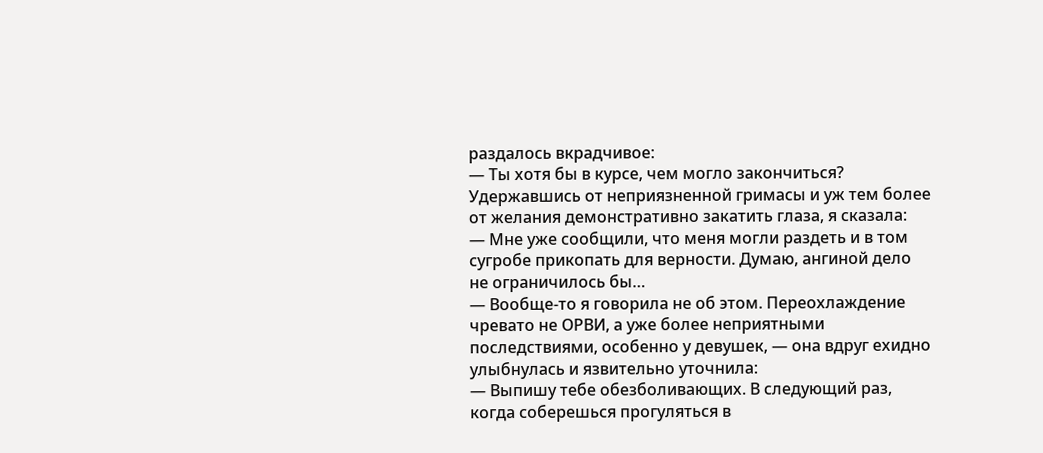раздалось вкрадчивое:
— Ты хотя бы в курсе, чем могло закончиться?
Удержавшись от неприязненной гримасы и уж тем более от желания демонстративно закатить глаза, я сказала:
— Мне уже сообщили, что меня могли раздеть и в том сугробе прикопать для верности. Думаю, ангиной дело не ограничилось бы…
— Вообще-то я говорила не об этом. Переохлаждение чревато не ОРВИ, а уже более неприятными последствиями, особенно у девушек, — она вдруг ехидно улыбнулась и язвительно уточнила:
— Выпишу тебе обезболивающих. В следующий раз, когда соберешься прогуляться в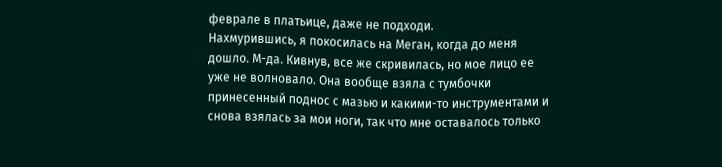феврале в платьице, даже не подходи.
Нахмурившись, я покосилась на Меган, когда до меня дошло. М-да. Кивнув, все же скривилась, но мое лицо ее уже не волновало. Она вообще взяла с тумбочки принесенный поднос с мазью и какими-то инструментами и снова взялась за мои ноги, так что мне оставалось только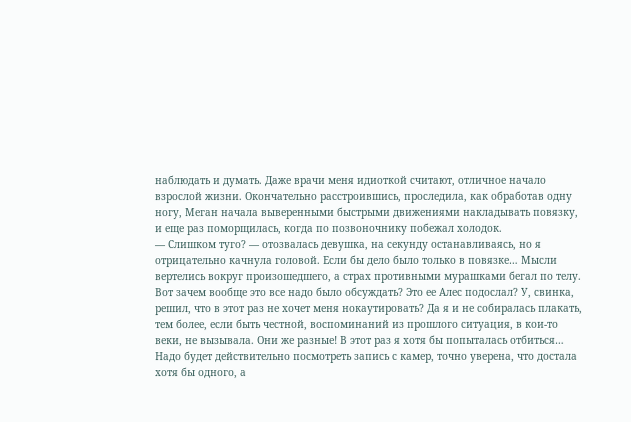наблюдать и думать. Даже врачи меня идиоткой считают, отличное начало взрослой жизни. Окончательно расстроившись, проследила, как обработав одну ногу, Меган начала выверенными быстрыми движениями накладывать повязку, и еще раз поморщилась, когда по позвоночнику побежал холодок.
— Слишком туго? — отозвалась девушка, на секунду останавливаясь, но я отрицательно качнула головой. Если бы дело было только в повязке… Мысли вертелись вокруг произошедшего, а страх противными мурашками бегал по телу. Вот зачем вообще это все надо было обсуждать? Это ее Алес подослал? У, свинка, решил, что в этот раз не хочет меня нокаутировать? Да я и не собиралась плакать, тем более, если быть честной, воспоминаний из прошлого ситуация, в кои-то веки, не вызывала. Они же разные! В этот раз я хотя бы попыталась отбиться… Надо будет действительно посмотреть запись с камер, точно уверена, что достала хотя бы одного, а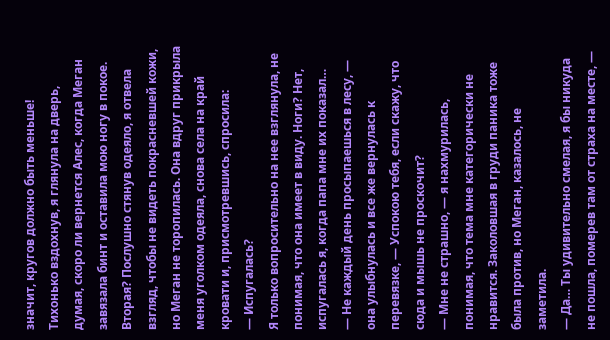значит, кругов должно быть меньше!
Тихонько вздохнув, я глянула на дверь, думая, скоро ли вернется Алес, когда Меган завязала бинт и оставила мою ногу в покое. Вторая? Послушно стянув одеяло, я отвела взгляд, чтобы не видеть покрасневшей кожи, но Меган не торопилась. Она вдруг прикрыла меня уголком одеяла, снова села на край кровати и, присмотревшись, спросила:
— Испугалась?
Я только вопросительно на нее взглянула, не понимая, что она имеет в виду. Ноги? Нет, испугалась я, когда папа мне их показал…
— Не каждый день просыпаешься в лесу, — она улыбнулась и все же вернулась к перевязке, — Успокою тебя, если скажу, что сюда и мышь не проскочит?
— Мне не страшно, — я нахмурилась, понимая, что тема мне категорически не нравится. Заколовшая в груди паника тоже была против, но Меган, казалось, не заметила.
— Да… Ты удивительно смелая, я бы никуда не пошла, померев там от страха на месте, —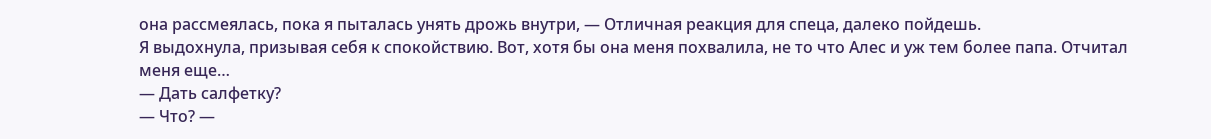она рассмеялась, пока я пыталась унять дрожь внутри, — Отличная реакция для спеца, далеко пойдешь.
Я выдохнула, призывая себя к спокойствию. Вот, хотя бы она меня похвалила, не то что Алес и уж тем более папа. Отчитал меня еще…
— Дать салфетку?
— Что? —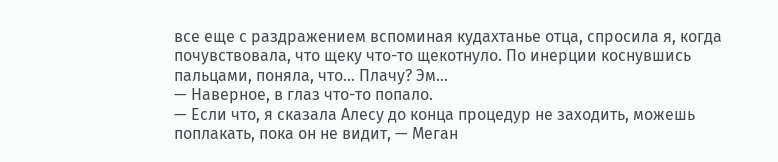все еще с раздражением вспоминая кудахтанье отца, спросила я, когда почувствовала, что щеку что-то щекотнуло. По инерции коснувшись пальцами, поняла, что… Плачу? Эм…
— Наверное, в глаз что-то попало.
— Если что, я сказала Алесу до конца процедур не заходить, можешь поплакать, пока он не видит, — Меган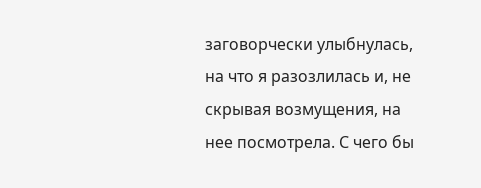заговорчески улыбнулась, на что я разозлилась и, не скрывая возмущения, на нее посмотрела. С чего бы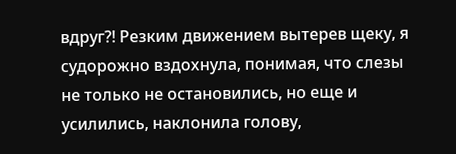вдруг?! Резким движением вытерев щеку, я судорожно вздохнула, понимая, что слезы не только не остановились, но еще и усилились, наклонила голову,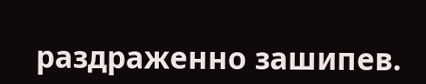раздраженно зашипев.